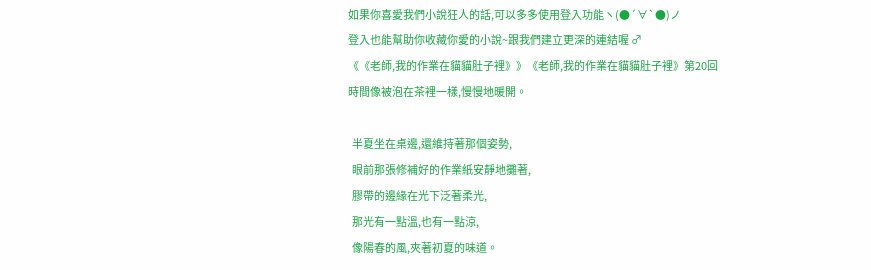如果你喜愛我們小說狂人的話,可以多多使用登入功能ヽ(●´∀`●)ノ
登入也能幫助你收藏你愛的小說~跟我們建立更深的連結喔 ♂
《《老師,我的作業在貓貓肚子裡》》《老師,我的作業在貓貓肚子裡》第20回
時間像被泡在茶裡一樣,慢慢地暖開。

  半夏坐在桌邊,還維持著那個姿勢,
  眼前那張修補好的作業紙安靜地攤著,
  膠帶的邊緣在光下泛著柔光,
  那光有一點溫,也有一點涼,
  像陽春的風,夾著初夏的味道。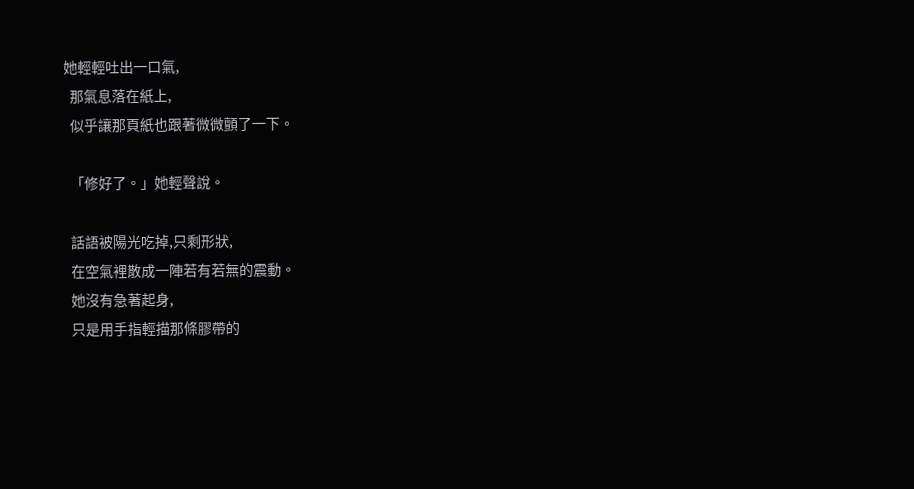她輕輕吐出一口氣,
  那氣息落在紙上,
  似乎讓那頁紙也跟著微微顫了一下。

  「修好了。」她輕聲說。

  話語被陽光吃掉,只剩形狀,
  在空氣裡散成一陣若有若無的震動。
  她沒有急著起身,
  只是用手指輕描那條膠帶的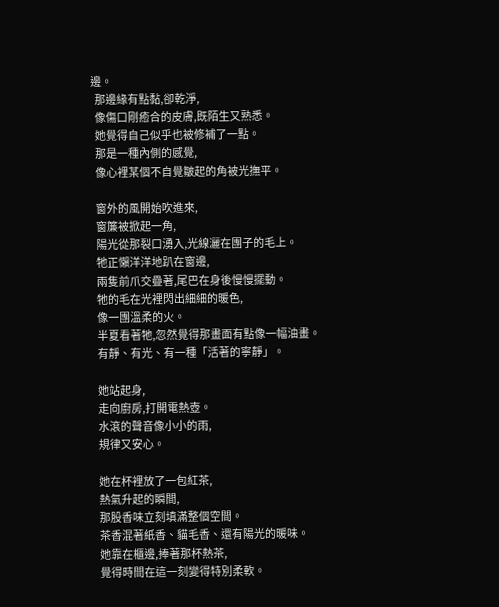邊。
  那邊緣有點黏,卻乾淨,
  像傷口剛癒合的皮膚,既陌生又熟悉。
  她覺得自己似乎也被修補了一點。
  那是一種內側的感覺,
  像心裡某個不自覺皺起的角被光撫平。

  窗外的風開始吹進來,
  窗簾被掀起一角,
  陽光從那裂口湧入,光線灑在團子的毛上。
  牠正懶洋洋地趴在窗邊,
  兩隻前爪交疊著,尾巴在身後慢慢擺動。
  牠的毛在光裡閃出細細的暖色,
  像一團溫柔的火。
  半夏看著牠,忽然覺得那畫面有點像一幅油畫。
  有靜、有光、有一種「活著的寧靜」。

  她站起身,
  走向廚房,打開電熱壺。
  水滾的聲音像小小的雨,
  規律又安心。

  她在杯裡放了一包紅茶,
  熱氣升起的瞬間,
  那股香味立刻填滿整個空間。
  茶香混著紙香、貓毛香、還有陽光的暖味。
  她靠在櫃邊,捧著那杯熱茶,
  覺得時間在這一刻變得特別柔軟。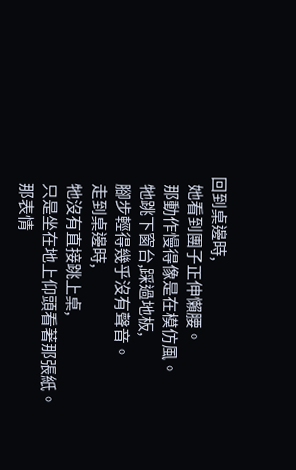回到桌邊時,
  她看到團子正伸懶腰。
  那動作慢得像是在模仿風。
  牠跳下窗台,踩過地板,
  腳步輕得幾乎沒有聲音。
  走到桌邊時,
  牠沒有直接跳上桌,
  只是坐在地上仰頭看著那張紙。
  那表情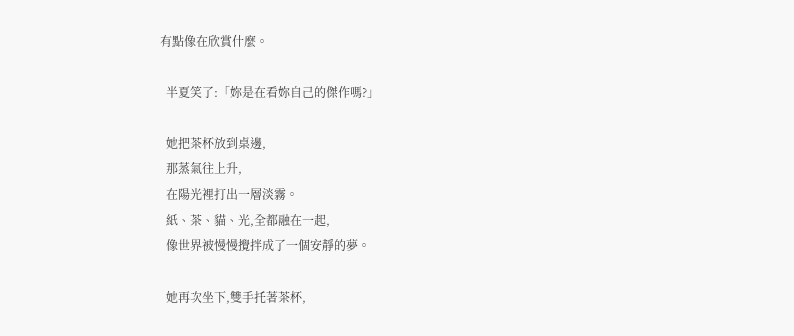有點像在欣賞什麼。

  半夏笑了:「妳是在看妳自己的傑作嗎?」

  她把茶杯放到桌邊,
  那蒸氣往上升,
  在陽光裡打出一層淡霧。
  紙、茶、貓、光,全都融在一起,
  像世界被慢慢攪拌成了一個安靜的夢。

  她再次坐下,雙手托著茶杯,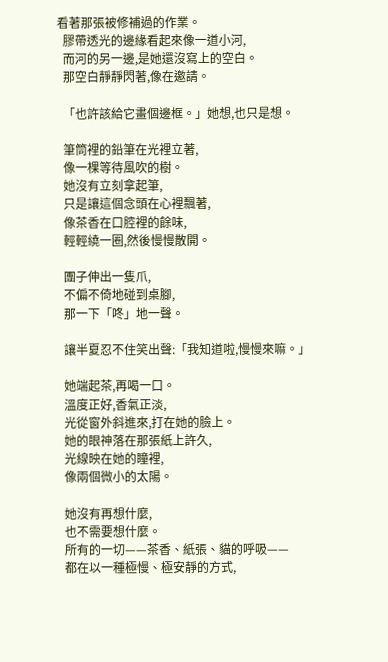看著那張被修補過的作業。
  膠帶透光的邊緣看起來像一道小河,
  而河的另一邊,是她還沒寫上的空白。
  那空白靜靜閃著,像在邀請。

  「也許該給它畫個邊框。」她想,也只是想。

  筆筒裡的鉛筆在光裡立著,
  像一棵等待風吹的樹。
  她沒有立刻拿起筆,
  只是讓這個念頭在心裡飄著,
  像茶香在口腔裡的餘味,
  輕輕繞一圈,然後慢慢散開。

  團子伸出一隻爪,
  不偏不倚地碰到桌腳,
  那一下「咚」地一聲。

  讓半夏忍不住笑出聲:「我知道啦,慢慢來嘛。」

  她端起茶,再喝一口。
  溫度正好,香氣正淡,
  光從窗外斜進來,打在她的臉上。
  她的眼神落在那張紙上許久,
  光線映在她的瞳裡,
  像兩個微小的太陽。

  她沒有再想什麼,
  也不需要想什麼。
  所有的一切——茶香、紙張、貓的呼吸——
  都在以一種極慢、極安靜的方式,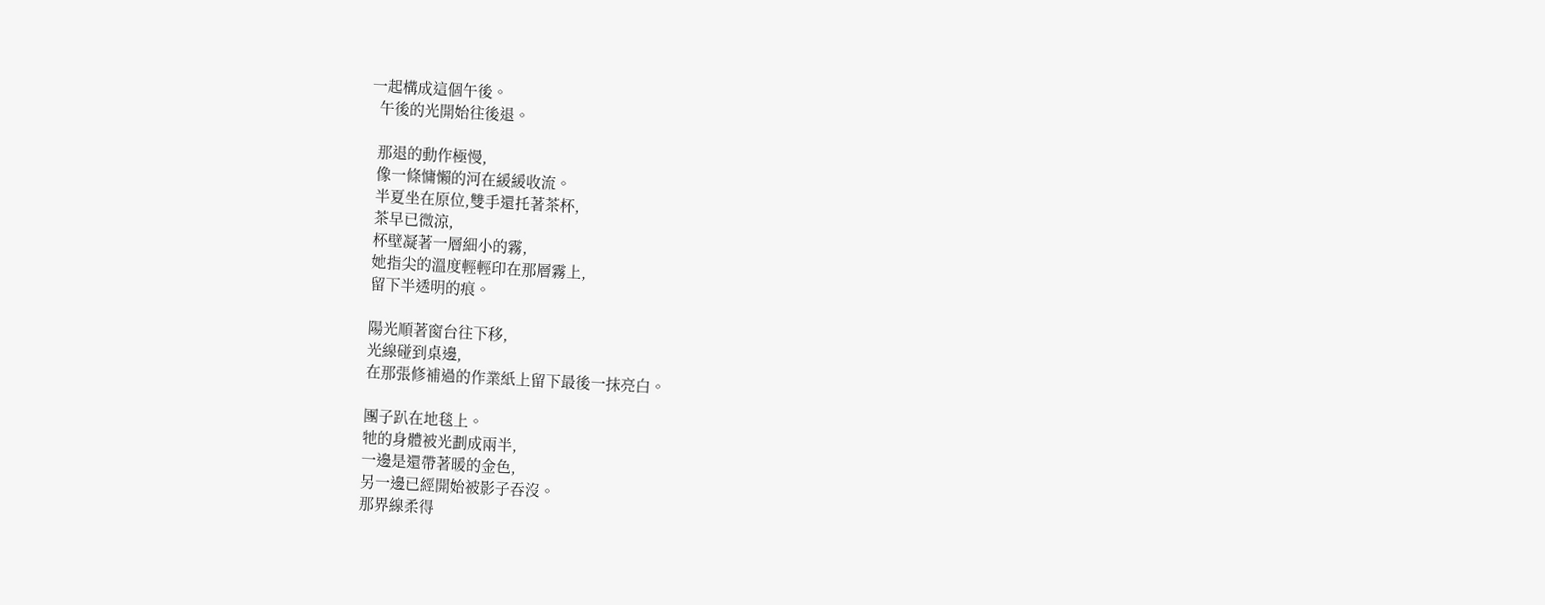一起構成這個午後。
  午後的光開始往後退。

  那退的動作極慢,
  像一條慵懶的河在緩緩收流。
  半夏坐在原位,雙手還托著茶杯,
  茶早已微涼,
  杯壁凝著一層細小的霧,
  她指尖的溫度輕輕印在那層霧上,
  留下半透明的痕。

  陽光順著窗台往下移,
  光線碰到桌邊,
  在那張修補過的作業紙上留下最後一抹亮白。

  團子趴在地毯上。
  牠的身體被光劃成兩半,
  一邊是還帶著暖的金色,
  另一邊已經開始被影子吞沒。
  那界線柔得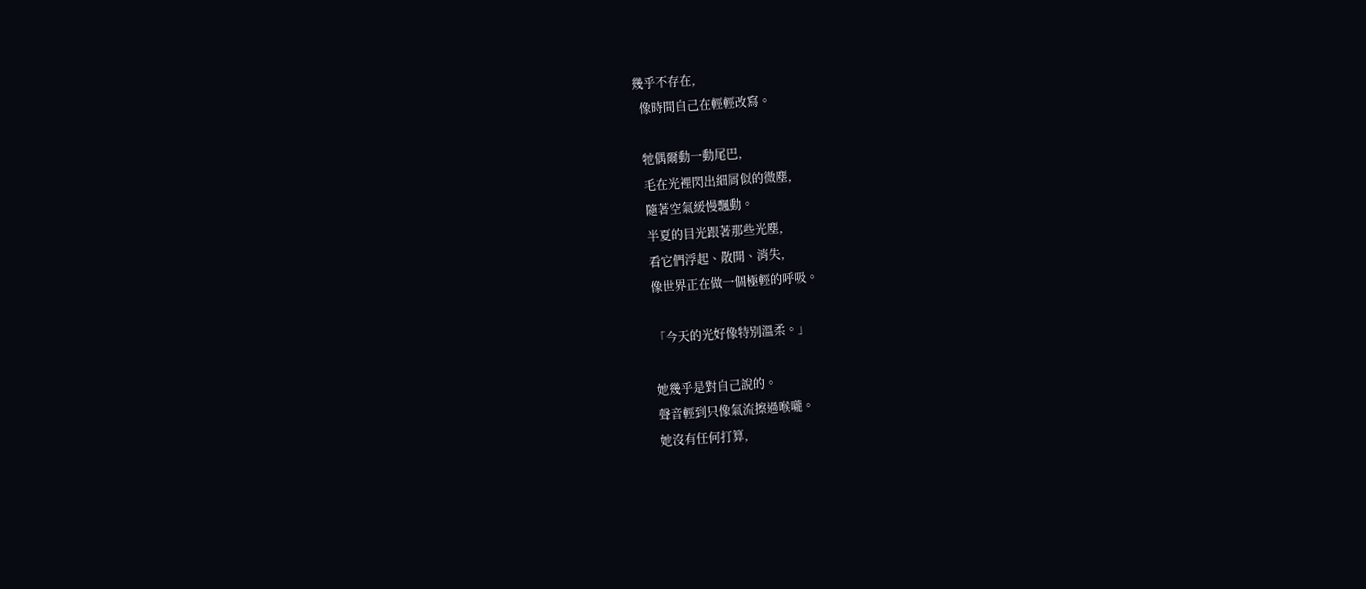幾乎不存在,
  像時間自己在輕輕改寫。

  牠偶爾動一動尾巴,
  毛在光裡閃出細屑似的微塵,
  隨著空氣緩慢飄動。
  半夏的目光跟著那些光塵,
  看它們浮起、散開、消失,
  像世界正在做一個極輕的呼吸。

  「今天的光好像特別溫柔。」

  她幾乎是對自己說的。
  聲音輕到只像氣流擦過喉嚨。
  她沒有任何打算,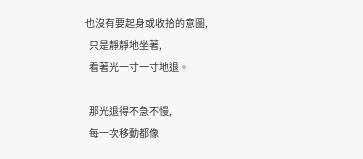也沒有要起身或收拾的意圖,
  只是靜靜地坐著,
  看著光一寸一寸地退。

  那光退得不急不慢,
  每一次移動都像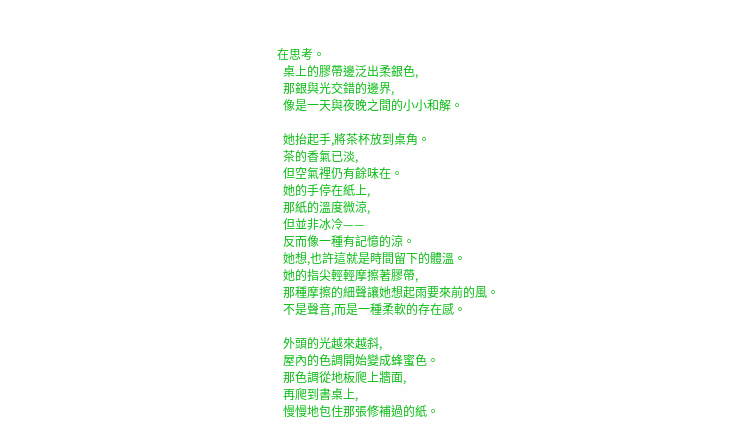在思考。
  桌上的膠帶邊泛出柔銀色,
  那銀與光交錯的邊界,
  像是一天與夜晚之間的小小和解。

  她抬起手,將茶杯放到桌角。
  茶的香氣已淡,
  但空氣裡仍有餘味在。
  她的手停在紙上,
  那紙的溫度微涼,
  但並非冰冷——
  反而像一種有記憶的涼。
  她想,也許這就是時間留下的體溫。
  她的指尖輕輕摩擦著膠帶,
  那種摩擦的細聲讓她想起雨要來前的風。
  不是聲音,而是一種柔軟的存在感。

  外頭的光越來越斜,
  屋內的色調開始變成蜂蜜色。
  那色調從地板爬上牆面,
  再爬到書桌上,
  慢慢地包住那張修補過的紙。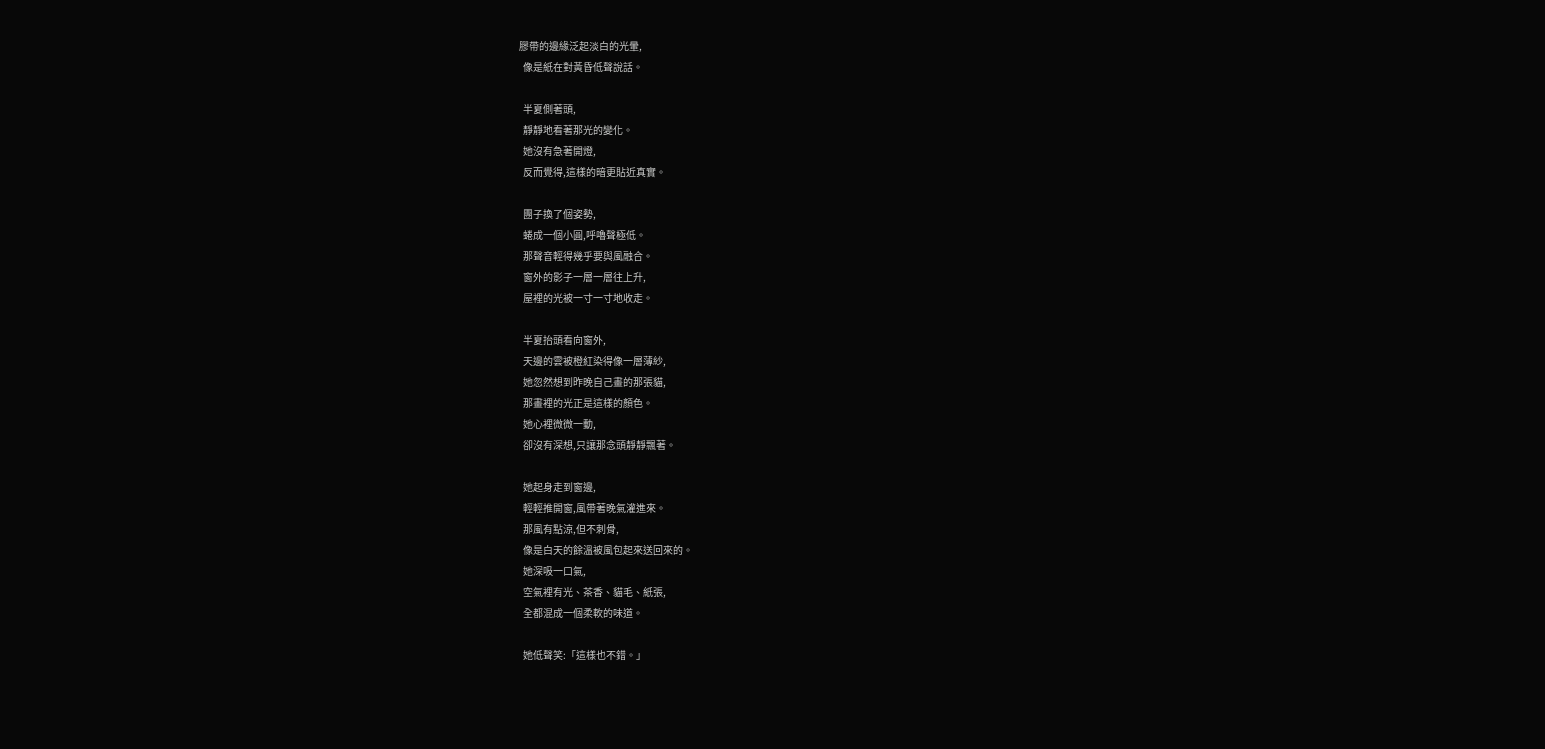膠帶的邊緣泛起淡白的光暈,
  像是紙在對黃昏低聲說話。

  半夏側著頭,
  靜靜地看著那光的變化。
  她沒有急著開燈,
  反而覺得,這樣的暗更貼近真實。

  團子換了個姿勢,
  蜷成一個小圓,呼嚕聲極低。
  那聲音輕得幾乎要與風融合。
  窗外的影子一層一層往上升,
  屋裡的光被一寸一寸地收走。

  半夏抬頭看向窗外,
  天邊的雲被橙紅染得像一層薄紗,
  她忽然想到昨晚自己畫的那張貓,
  那畫裡的光正是這樣的顏色。
  她心裡微微一動,
  卻沒有深想,只讓那念頭靜靜飄著。

  她起身走到窗邊,
  輕輕推開窗,風帶著晚氣灌進來。
  那風有點涼,但不刺骨,
  像是白天的餘溫被風包起來送回來的。
  她深吸一口氣,
  空氣裡有光、茶香、貓毛、紙張,
  全都混成一個柔軟的味道。

  她低聲笑:「這樣也不錯。」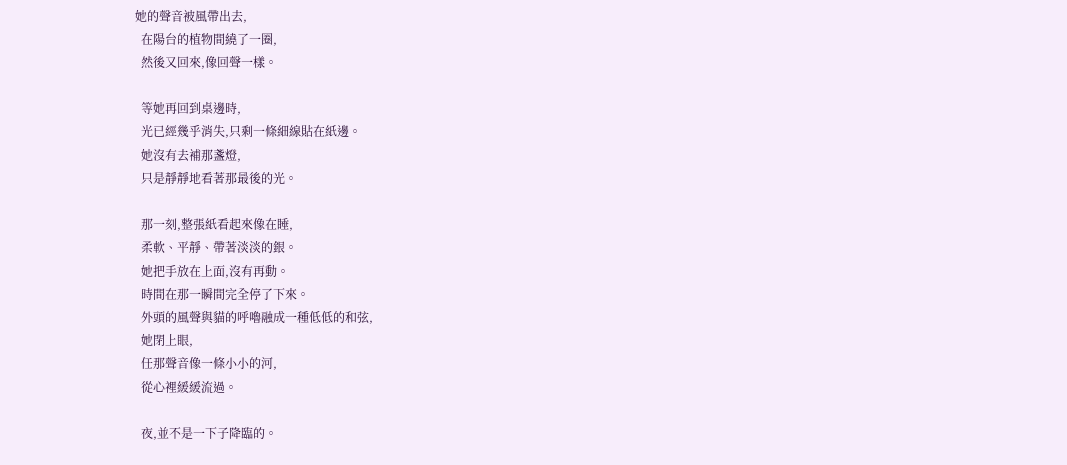她的聲音被風帶出去,
  在陽台的植物間繞了一圈,
  然後又回來,像回聲一樣。

  等她再回到桌邊時,
  光已經幾乎消失,只剩一條細線貼在紙邊。
  她沒有去補那盞燈,
  只是靜靜地看著那最後的光。

  那一刻,整張紙看起來像在睡,
  柔軟、平靜、帶著淡淡的銀。
  她把手放在上面,沒有再動。
  時間在那一瞬間完全停了下來。
  外頭的風聲與貓的呼嚕融成一種低低的和弦,
  她閉上眼,
  任那聲音像一條小小的河,
  從心裡緩緩流過。

  夜,並不是一下子降臨的。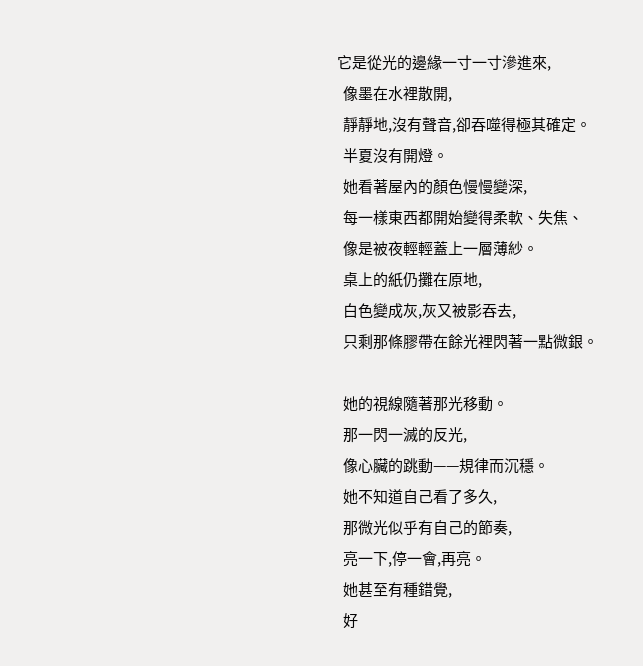它是從光的邊緣一寸一寸滲進來,
  像墨在水裡散開,
  靜靜地,沒有聲音,卻吞噬得極其確定。
  半夏沒有開燈。
  她看著屋內的顏色慢慢變深,
  每一樣東西都開始變得柔軟、失焦、
  像是被夜輕輕蓋上一層薄紗。
  桌上的紙仍攤在原地,
  白色變成灰,灰又被影吞去,
  只剩那條膠帶在餘光裡閃著一點微銀。

  她的視線隨著那光移動。
  那一閃一滅的反光,
  像心臟的跳動——規律而沉穩。
  她不知道自己看了多久,
  那微光似乎有自己的節奏,
  亮一下,停一會,再亮。
  她甚至有種錯覺,
  好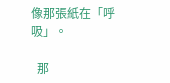像那張紙在「呼吸」。

  那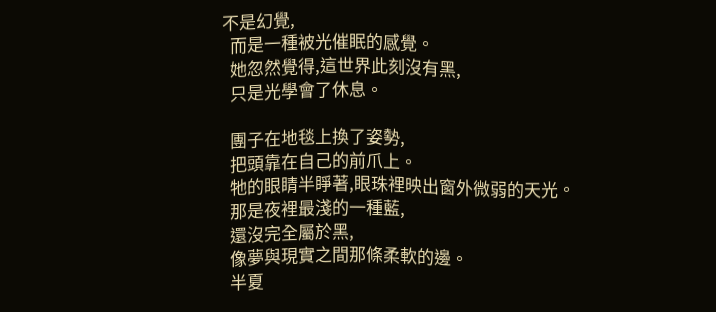不是幻覺,
  而是一種被光催眠的感覺。
  她忽然覺得,這世界此刻沒有黑,
  只是光學會了休息。

  團子在地毯上換了姿勢,
  把頭靠在自己的前爪上。
  牠的眼睛半睜著,眼珠裡映出窗外微弱的天光。
  那是夜裡最淺的一種藍,
  還沒完全屬於黑,
  像夢與現實之間那條柔軟的邊。
  半夏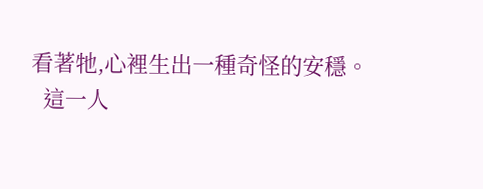看著牠,心裡生出一種奇怪的安穩。
  這一人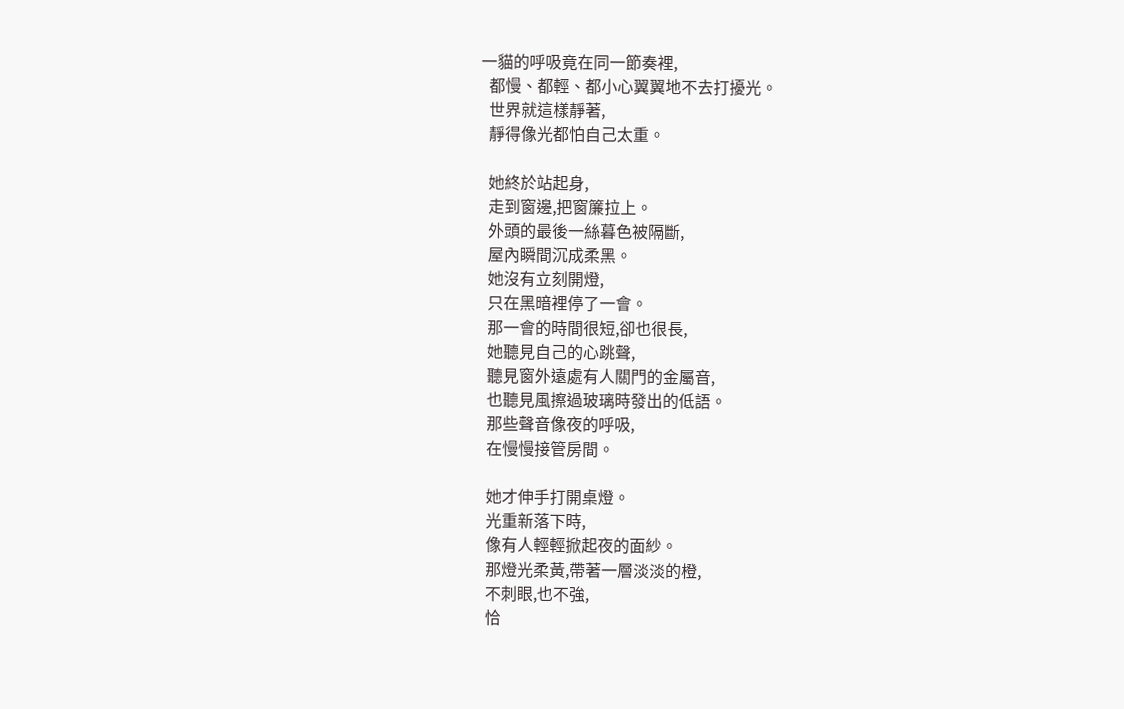一貓的呼吸竟在同一節奏裡,
  都慢、都輕、都小心翼翼地不去打擾光。
  世界就這樣靜著,
  靜得像光都怕自己太重。

  她終於站起身,
  走到窗邊,把窗簾拉上。
  外頭的最後一絲暮色被隔斷,
  屋內瞬間沉成柔黑。
  她沒有立刻開燈,
  只在黑暗裡停了一會。
  那一會的時間很短,卻也很長,
  她聽見自己的心跳聲,
  聽見窗外遠處有人關門的金屬音,
  也聽見風擦過玻璃時發出的低語。
  那些聲音像夜的呼吸,
  在慢慢接管房間。

  她才伸手打開桌燈。
  光重新落下時,
  像有人輕輕掀起夜的面紗。
  那燈光柔黃,帶著一層淡淡的橙,
  不刺眼,也不強,
  恰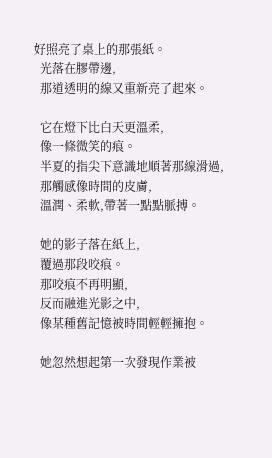好照亮了桌上的那張紙。
  光落在膠帶邊,
  那道透明的線又重新亮了起來。

  它在燈下比白天更溫柔,
  像一條微笑的痕。
  半夏的指尖下意識地順著那線滑過,
  那觸感像時間的皮膚,
  溫潤、柔軟,帶著一點點脈搏。

  她的影子落在紙上,
  覆過那段咬痕。
  那咬痕不再明顯,
  反而融進光影之中,
  像某種舊記憶被時間輕輕擁抱。

  她忽然想起第一次發現作業被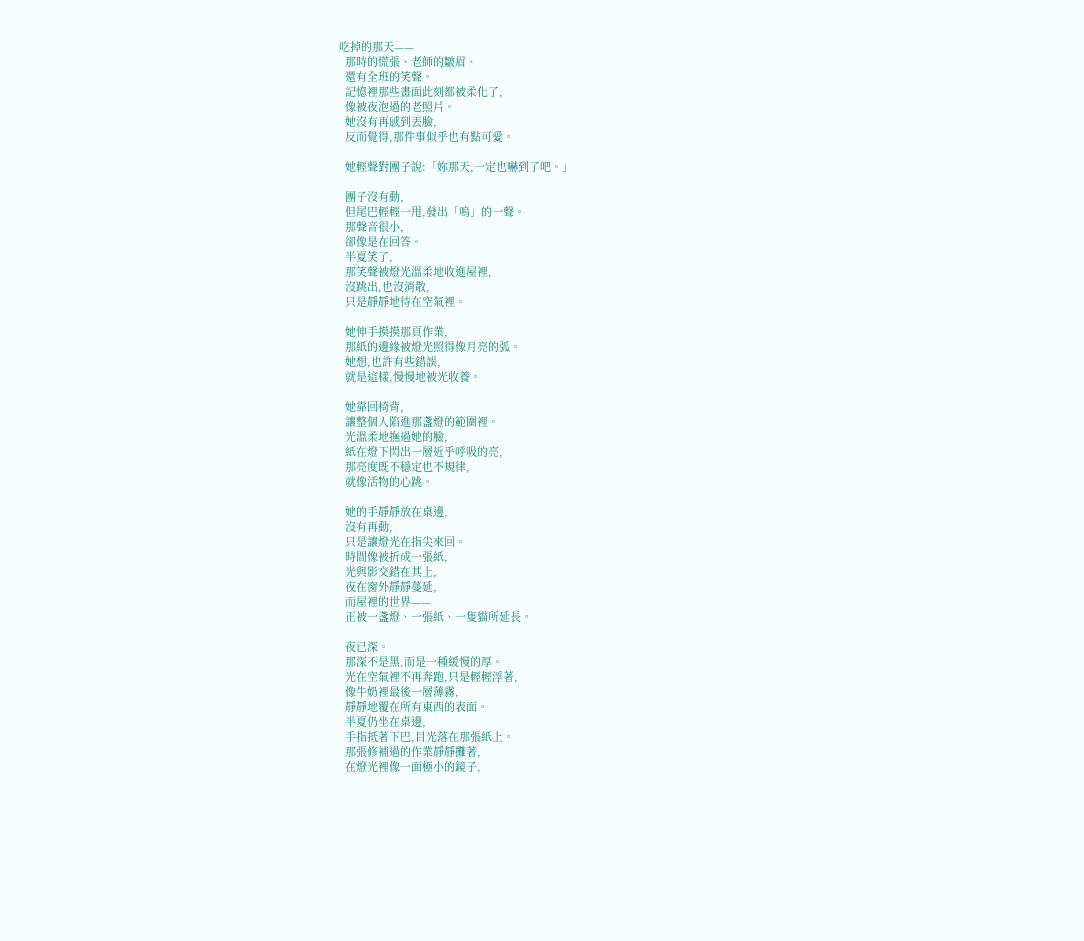吃掉的那天——
  那時的慌張、老師的皺眉、
  還有全班的笑聲。
  記憶裡那些畫面此刻都被柔化了,
  像被夜泡過的老照片。
  她沒有再感到丟臉,
  反而覺得,那件事似乎也有點可愛。

  她輕聲對團子說:「妳那天,一定也嚇到了吧。」

  團子沒有動,
  但尾巴輕輕一甩,發出「嗚」的一聲。
  那聲音很小,
  卻像是在回答。
  半夏笑了,
  那笑聲被燈光溫柔地收進屋裡,
  沒跳出,也沒消散,
  只是靜靜地待在空氣裡。

  她伸手摸摸那頁作業,
  那紙的邊緣被燈光照得像月亮的弧。
  她想,也許有些錯誤,
  就是這樣,慢慢地被光收養。

  她靠回椅背,
  讓整個人陷進那盞燈的範圍裡。
  光溫柔地撫過她的臉,
  紙在燈下閃出一層近乎呼吸的亮,
  那亮度既不穩定也不規律,
  就像活物的心跳。

  她的手靜靜放在桌邊,
  沒有再動,
  只是讓燈光在指尖來回。
  時間像被折成一張紙,
  光與影交錯在其上,
  夜在窗外靜靜蔓延,
  而屋裡的世界——
  正被一盞燈、一張紙、一隻貓所延長。

  夜已深。
  那深不是黑,而是一種緩慢的厚。
  光在空氣裡不再奔跑,只是輕輕浮著,
  像牛奶裡最後一層薄霧,
  靜靜地覆在所有東西的表面。
  半夏仍坐在桌邊,
  手指抵著下巴,目光落在那張紙上。
  那張修補過的作業靜靜攤著,
  在燈光裡像一面極小的鏡子,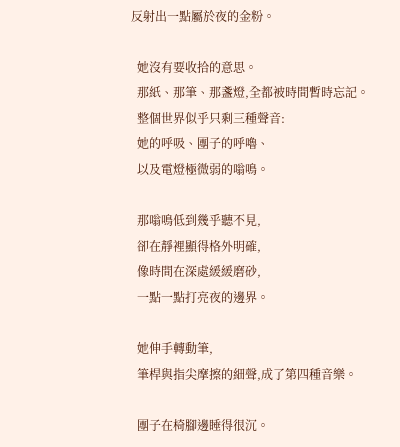反射出一點屬於夜的金粉。

  她沒有要收拾的意思。
  那紙、那筆、那盞燈,全都被時間暫時忘記。
  整個世界似乎只剩三種聲音:
  她的呼吸、團子的呼嚕、
  以及電燈極微弱的嗡鳴。

  那嗡鳴低到幾乎聽不見,
  卻在靜裡顯得格外明確,
  像時間在深處緩緩磨砂,
  一點一點打亮夜的邊界。

  她伸手轉動筆,
  筆桿與指尖摩擦的細聲,成了第四種音樂。

  團子在椅腳邊睡得很沉。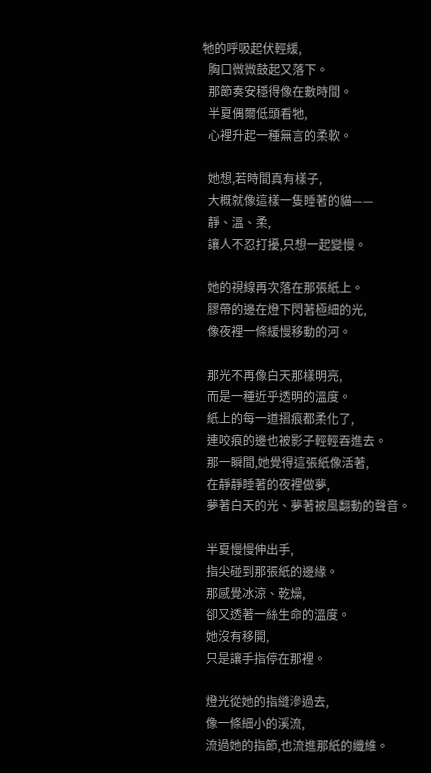牠的呼吸起伏輕緩,
  胸口微微鼓起又落下。
  那節奏安穩得像在數時間。
  半夏偶爾低頭看牠,
  心裡升起一種無言的柔軟。

  她想,若時間真有樣子,
  大概就像這樣一隻睡著的貓——
  靜、溫、柔,
  讓人不忍打擾,只想一起變慢。

  她的視線再次落在那張紙上。
  膠帶的邊在燈下閃著極細的光,
  像夜裡一條緩慢移動的河。

  那光不再像白天那樣明亮,
  而是一種近乎透明的溫度。
  紙上的每一道摺痕都柔化了,
  連咬痕的邊也被影子輕輕吞進去。
  那一瞬間,她覺得這張紙像活著,
  在靜靜睡著的夜裡做夢,
  夢著白天的光、夢著被風翻動的聲音。

  半夏慢慢伸出手,
  指尖碰到那張紙的邊緣。
  那感覺冰涼、乾燥,
  卻又透著一絲生命的溫度。
  她沒有移開,
  只是讓手指停在那裡。

  燈光從她的指縫滲過去,
  像一條細小的溪流,
  流過她的指節,也流進那紙的纖維。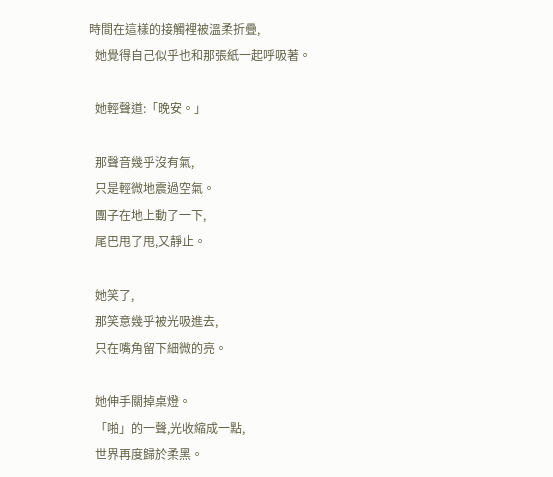時間在這樣的接觸裡被溫柔折疊,
  她覺得自己似乎也和那張紙一起呼吸著。

  她輕聲道:「晚安。」

  那聲音幾乎沒有氣,
  只是輕微地震過空氣。
  團子在地上動了一下,
  尾巴甩了甩,又靜止。

  她笑了,
  那笑意幾乎被光吸進去,
  只在嘴角留下細微的亮。

  她伸手關掉桌燈。
  「啪」的一聲,光收縮成一點,
  世界再度歸於柔黑。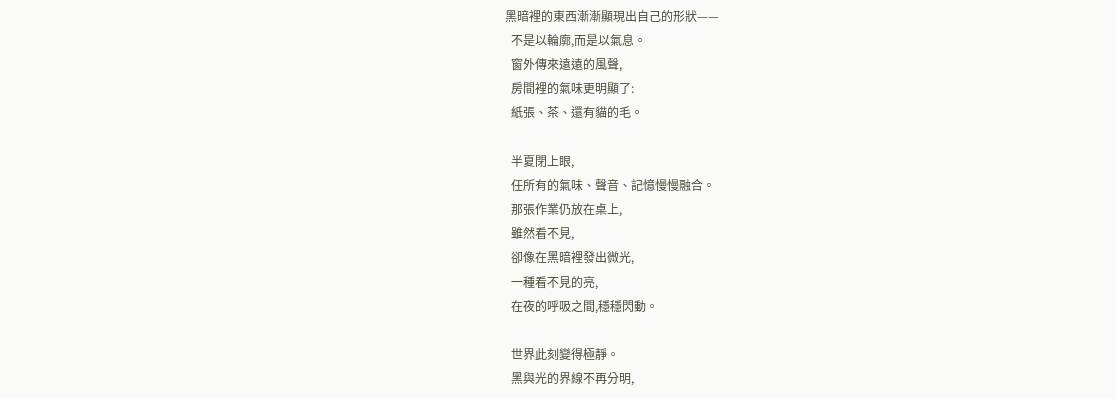黑暗裡的東西漸漸顯現出自己的形狀——
  不是以輪廓,而是以氣息。
  窗外傳來遠遠的風聲,
  房間裡的氣味更明顯了:
  紙張、茶、還有貓的毛。

  半夏閉上眼,
  任所有的氣味、聲音、記憶慢慢融合。
  那張作業仍放在桌上,
  雖然看不見,
  卻像在黑暗裡發出微光,
  一種看不見的亮,
  在夜的呼吸之間,穩穩閃動。

  世界此刻變得極靜。
  黑與光的界線不再分明,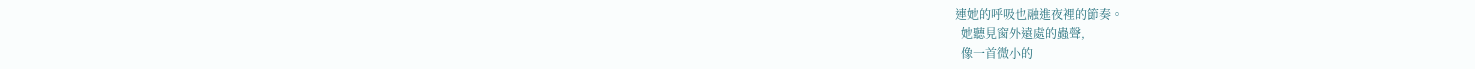連她的呼吸也融進夜裡的節奏。
  她聽見窗外遠處的蟲聲,
  像一首微小的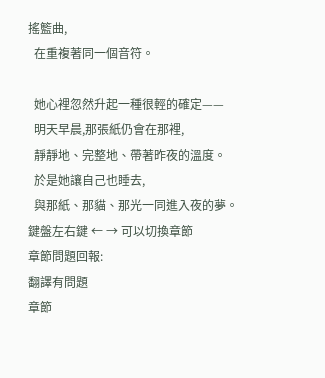搖籃曲,
  在重複著同一個音符。

  她心裡忽然升起一種很輕的確定——
  明天早晨,那張紙仍會在那裡,
  靜靜地、完整地、帶著昨夜的溫度。
  於是她讓自己也睡去,
  與那紙、那貓、那光一同進入夜的夢。
鍵盤左右鍵 ← → 可以切換章節
章節問題回報:
翻譯有問題
章節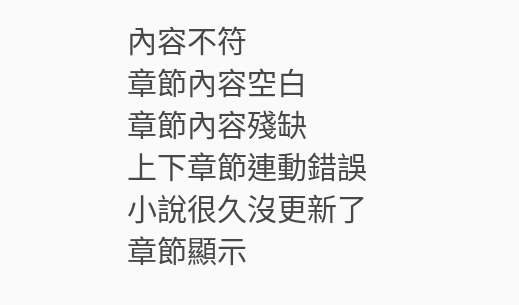內容不符
章節內容空白
章節內容殘缺
上下章節連動錯誤
小說很久沒更新了
章節顯示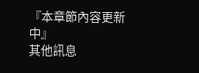『本章節內容更新中』
其他訊息